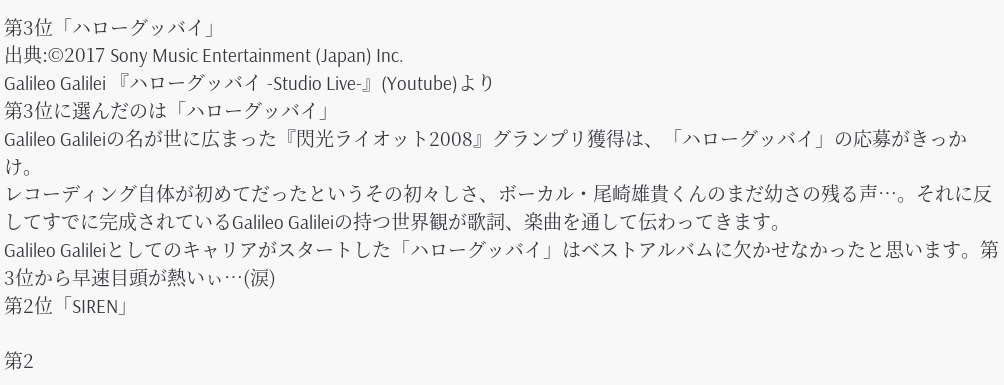第3位「ハローグッバイ」
出典:©2017 Sony Music Entertainment (Japan) Inc.
Galileo Galilei 『ハローグッバイ -Studio Live-』(Youtube)より
第3位に選んだのは「ハローグッバイ」
Galileo Galileiの名が世に広まった『閃光ライオット2008』グランプリ獲得は、「ハローグッバイ」の応募がきっかけ。
レコーディング自体が初めてだったというその初々しさ、ボーカル・尾崎雄貴くんのまだ幼さの残る声…。それに反してすでに完成されているGalileo Galileiの持つ世界観が歌詞、楽曲を通して伝わってきます。
Galileo Galileiとしてのキャリアがスタートした「ハローグッバイ」はベストアルバムに欠かせなかったと思います。第3位から早速目頭が熱いぃ…(涙)
第2位「SIREN」

第2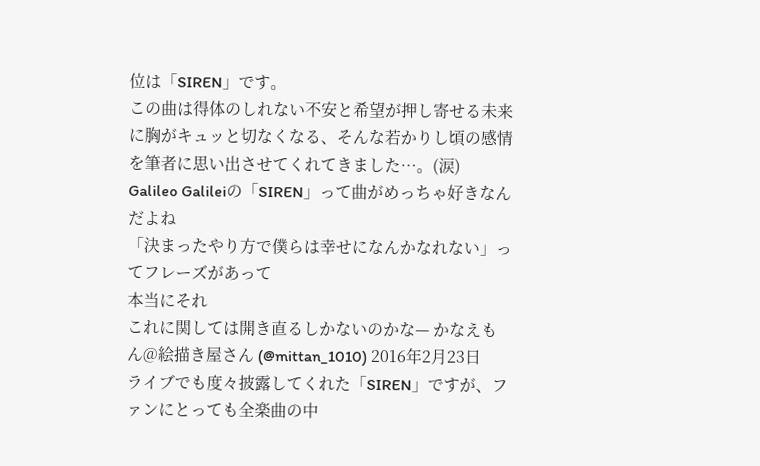位は「SIREN」です。
この曲は得体のしれない不安と希望が押し寄せる未来に胸がキュッと切なくなる、そんな若かりし頃の感情を筆者に思い出させてくれてきました…。(涙)
Galileo Galileiの「SIREN」って曲がめっちゃ好きなんだよね
「決まったやり方で僕らは幸せになんかなれない」ってフレーズがあって
本当にそれ
これに関しては開き直るしかないのかな— かなえもん@絵描き屋さん (@mittan_1010) 2016年2月23日
ライブでも度々披露してくれた「SIREN」ですが、ファンにとっても全楽曲の中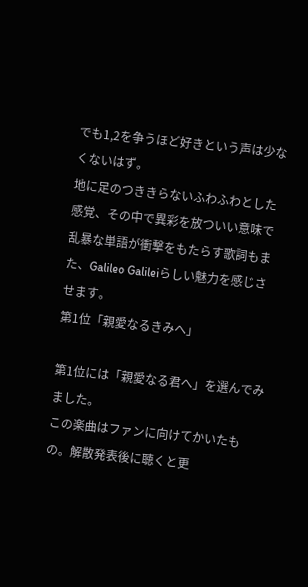でも1,2を争うほど好きという声は少なくないはず。
地に足のつききらないふわふわとした感覚、その中で異彩を放ついい意味で乱暴な単語が衝撃をもたらす歌詞もまた、Galileo Galileiらしい魅力を感じさせます。
第1位「親愛なるきみへ」

第1位には「親愛なる君へ」を選んでみました。
この楽曲はファンに向けてかいたもの。解散発表後に聴くと更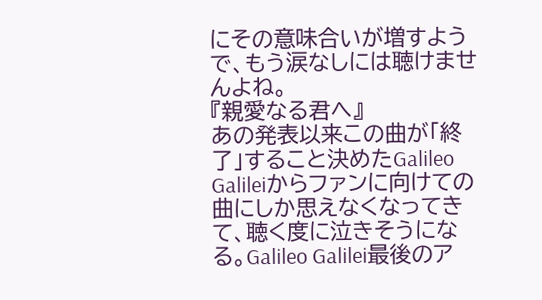にその意味合いが増すようで、もう涙なしには聴けませんよね。
『親愛なる君へ』
あの発表以来この曲が「終了」すること決めたGalileo Galileiからファンに向けての曲にしか思えなくなってきて、聴く度に泣きそうになる。Galileo Galilei最後のア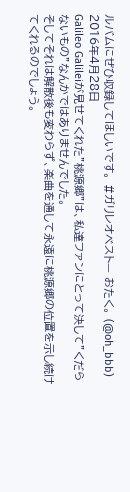ルバムにぜひ収録してほしいです。 #ガリレオベスト— おたく。 (@oh_bbb) 2016年4月28日
Galileo Galileiが見せてくれた”桃源郷”は、私達ファンにとって決して”くだらないもの”なんかではありませんでした。
そしてそれは解散後も変わらず、楽曲を通して永遠に桃源郷の位置を示し続けてくれるのでしょう。